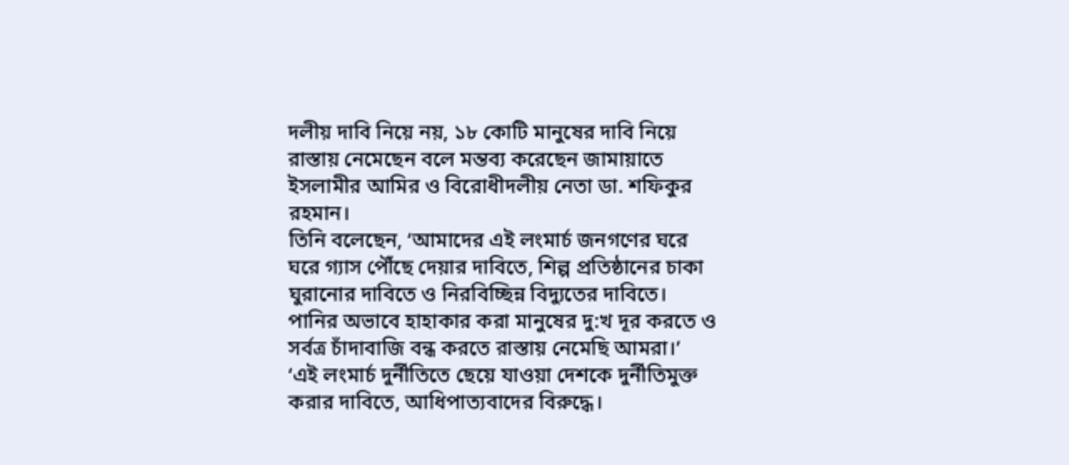দলীয় দাবি নিয়ে নয়, ১৮ কোটি মানুষের দাবি নিয়ে রাস্তায় নেমেছেন বলে মন্তব্য করেছেন জামায়াতে ইসলামীর আমির ও বিরোধীদলীয় নেতা ডা. শফিকুর রহমান।
তিনি বলেছেন, ‘আমাদের এই লংমার্চ জনগণের ঘরে ঘরে গ্যাস পৌঁছে দেয়ার দাবিতে, শিল্প প্রতিষ্ঠানের চাকা ঘুরানোর দাবিতে ও নিরবিচ্ছিন্ন বিদ্যুতের দাবিতে। পানির অভাবে হাহাকার করা মানুষের দু:খ দূর করতে ও সর্বত্র চাঁদাবাজি বন্ধ করতে রাস্তায় নেমেছি আমরা।’
‘এই লংমার্চ দুর্নীতিতে ছেয়ে যাওয়া দেশকে দুর্নীতিমুক্ত করার দাবিতে, আধিপাত্যবাদের বিরুদ্ধে।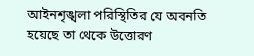আইনশৃঙ্খলা পরিস্থিতির যে অবনতি হয়েছে তা থেকে উত্তোরণ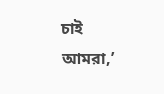চাই আমরা,’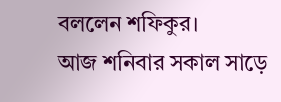বললেন শফিকুর।
আজ শনিবার সকাল সাড়ে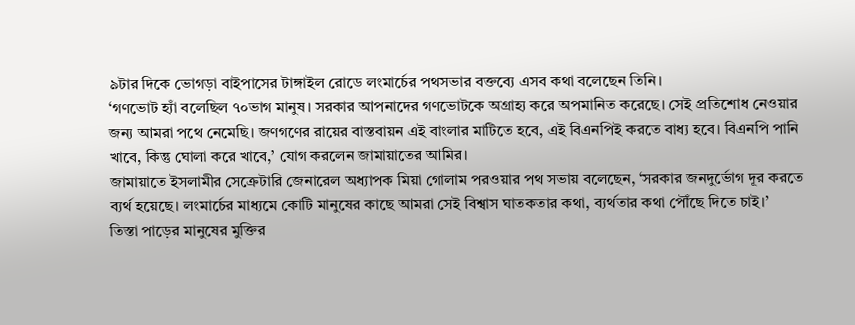৯টার দিকে ভোগড়া বাইপাসের টাঙ্গাইল রোডে লংমার্চের পথসভার বক্তব্যে এসব কথা বলেছেন তিনি।
‘গণভোট হ্যাঁ বলেছিল ৭০ভাগ মানুষ। সরকার আপনাদের গণভোটকে অগ্রাহ্য করে অপমানিত করেছে। সেই প্রতিশোধ নেওয়ার জন্য আমরা পথে নেমেছি। জণগণের রায়ের বাস্তবায়ন এই বাংলার মাটিতে হবে, এই বিএনপিই করতে বাধ্য হবে। বিএনপি পানি খাবে, কিন্তু ঘোলা করে খাবে,’ যোগ করলেন জামায়াতের আমির।
জামায়াতে ইসলামীর সেক্রেটারি জেনারেল অধ্যাপক মিয়া গোলাম পরওয়ার পথ সভায় বলেছেন, ‘সরকার জনদুর্ভোগ দূর করতে ব্যর্থ হয়েছে। লংমার্চের মাধ্যমে কোটি মানুষের কাছে আমরা সেই বিশ্বাস ঘাতকতার কথা, ব্যর্থতার কথা পৌঁছে দিতে চাই।’
তিস্তা পাড়ের মানুষের মুক্তির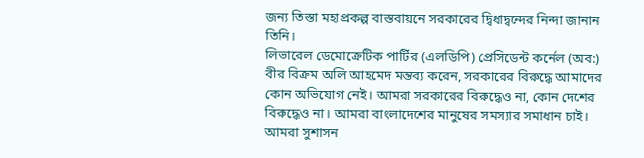জন্য তিস্তা মহাপ্রকল্প বাস্তবায়নে সরকারের দ্বিধাদ্বন্দের নিন্দা জানান তিনি।
লিভারেল ডেমোক্রেটিক পার্টির (এলডিপি) প্রেসিডেন্ট কর্নেল (অব:) বীর বিক্রম অলি আহমেদ মন্তব্য করেন, সরকারের বিরুদ্ধে আমাদের কোন অভিযোগ নেই। আমরা সরকারের বিরুদ্ধেও না, কোন দেশের বিরুদ্ধেও না। আমরা বাংলাদেশের মানুষের সমস্যার সমাধান চাই। আমরা সুশাসন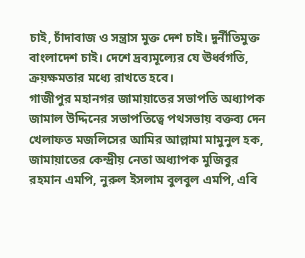চাই, চাঁদাবাজ ও সন্ত্রাস মুক্ত দেশ চাই। দুর্নীতিমুক্ত বাংলাদেশ চাই। দেশে দ্রব্যমূল্যের যে ঊর্ধ্বগতি, ক্রয়ক্ষমতার মধ্যে রাখতে হবে।
গাজীপুর মহানগর জামায়াতের সভাপতি অধ্যাপক জামাল উদ্দিনের সভাপতিত্বে পথসভায় বক্তব্য দেন খেলাফত মজলিসের আমির আল্লামা মামুনুল হক, জামায়াতের কেন্দ্রীয় নেতা অধ্যাপক মুজিবুর রহমান এমপি, নুরুল ইসলাম বুলবুল এমপি, এবি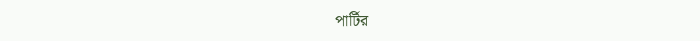পার্টির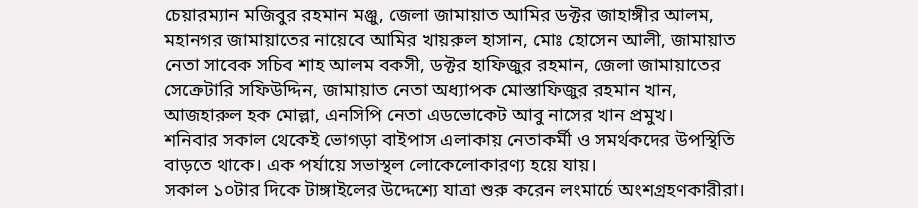চেয়ারম্যান মজিবুর রহমান মঞ্জু, জেলা জামায়াত আমির ডক্টর জাহাঙ্গীর আলম, মহানগর জামায়াতের নায়েবে আমির খায়রুল হাসান, মোঃ হোসেন আলী, জামায়াত নেতা সাবেক সচিব শাহ আলম বকসী, ডক্টর হাফিজুর রহমান, জেলা জামায়াতের সেক্রেটারি সফিউদ্দিন, জামায়াত নেতা অধ্যাপক মোস্তাফিজুর রহমান খান, আজহারুল হক মোল্লা, এনসিপি নেতা এডভোকেট আবু নাসের খান প্রমুখ।
শনিবার সকাল থেকেই ভোগড়া বাইপাস এলাকায় নেতাকর্মী ও সমর্থকদের উপস্থিতি বাড়তে থাকে। এক পর্যায়ে সভাস্থল লোকেলোকারণ্য হয়ে যায়।
সকাল ১০টার দিকে টাঙ্গাইলের উদ্দেশ্যে যাত্রা শুরু করেন লংমার্চে অংশগ্রহণকারীরা।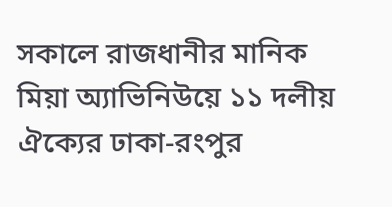সকালে রাজধানীর মানিক মিয়া অ্যাভিনিউয়ে ১১ দলীয় ঐক্যের ঢাকা-রংপুর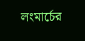লংমার্চের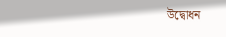উদ্বোধন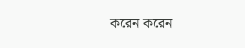করেন করেন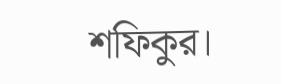শফিকুর।